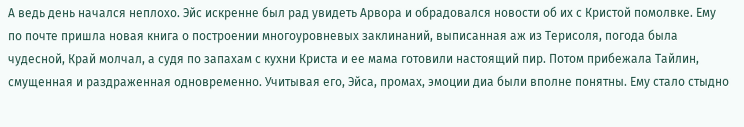А ведь день начался неплохо. Эйс искренне был рад увидеть Арвора и обрадовался новости об их с Кристой помолвке. Ему по почте пришла новая книга о построении многоуровневых заклинаний, выписанная аж из Терисоля, погода была чудесной, Край молчал, а судя по запахам с кухни Криста и ее мама готовили настоящий пир. Потом прибежала Тайлин, смущенная и раздраженная одновременно. Учитывая его, Эйса, промах, эмоции диа были вполне понятны. Ему стало стыдно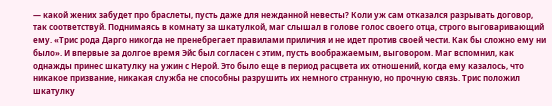— какой жених забудет про браслеты, пусть даже для нежданной невесты? Коли уж сам отказался разрывать договор, так соответствуй. Поднимаясь в комнату за шкатулкой, маг слышал в голове голос своего отца, строго выговаривающий ему. «Трис рода Дарго никогда не пренебрегает правилами приличия и не идет против своей чести. Как бы сложно ему ни было». И впервые за долгое время Эйс был согласен с этим, пусть воображаемым, выговором. Маг вспомнил, как однажды принес шкатулку на ужин с Нерой. Это было еще в период расцвета их отношений, когда ему казалось, что никакое призвание, никакая служба не способны разрушить их немного странную, но прочную связь. Трис положил шкатулку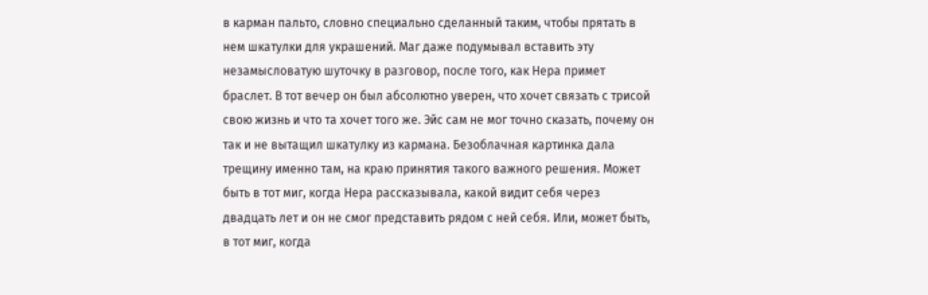в карман пальто, словно специально сделанный таким, чтобы прятать в нем шкатулки для украшений. Маг даже подумывал вставить эту незамысловатую шуточку в разговор, после того, как Нера примет браслет. В тот вечер он был абсолютно уверен, что хочет связать с трисой свою жизнь и что та хочет того же. Эйс сам не мог точно сказать, почему он так и не вытащил шкатулку из кармана. Безоблачная картинка дала трещину именно там, на краю принятия такого важного решения. Может быть в тот миг, когда Нера рассказывала, какой видит себя через двадцать лет и он не смог представить рядом с ней себя. Или, может быть, в тот миг, когда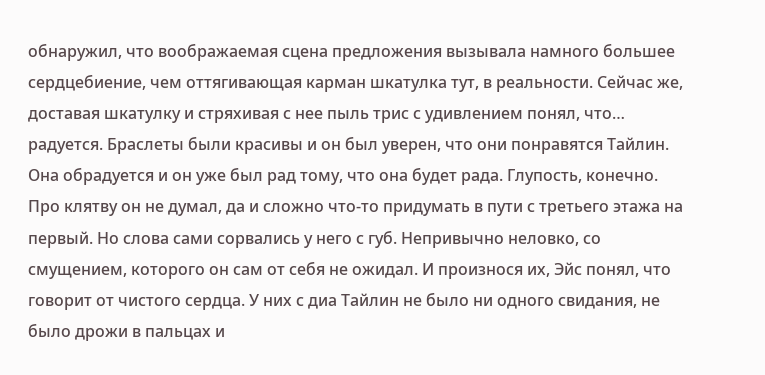обнаружил, что воображаемая сцена предложения вызывала намного большее сердцебиение, чем оттягивающая карман шкатулка тут, в реальности. Сейчас же, доставая шкатулку и стряхивая с нее пыль трис с удивлением понял, что… радуется. Браслеты были красивы и он был уверен, что они понравятся Тайлин. Она обрадуется и он уже был рад тому, что она будет рада. Глупость, конечно.
Про клятву он не думал, да и сложно что-то придумать в пути с третьего этажа на первый. Но слова сами сорвались у него с губ. Непривычно неловко, со смущением, которого он сам от себя не ожидал. И произнося их, Эйс понял, что говорит от чистого сердца. У них с диа Тайлин не было ни одного свидания, не было дрожи в пальцах и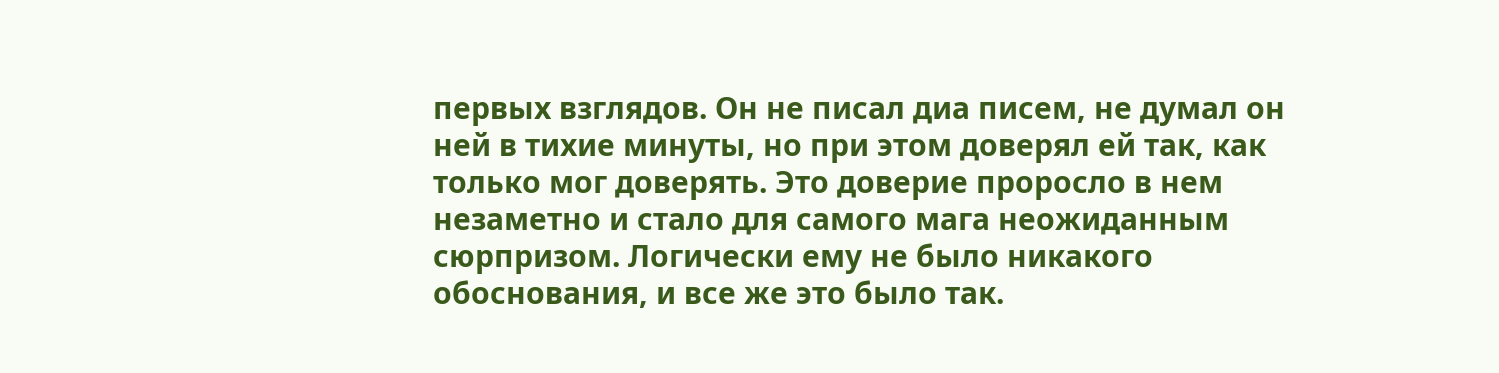первых взглядов. Он не писал диа писем, не думал он ней в тихие минуты, но при этом доверял ей так, как только мог доверять. Это доверие проросло в нем незаметно и стало для самого мага неожиданным сюрпризом. Логически ему не было никакого обоснования, и все же это было так.